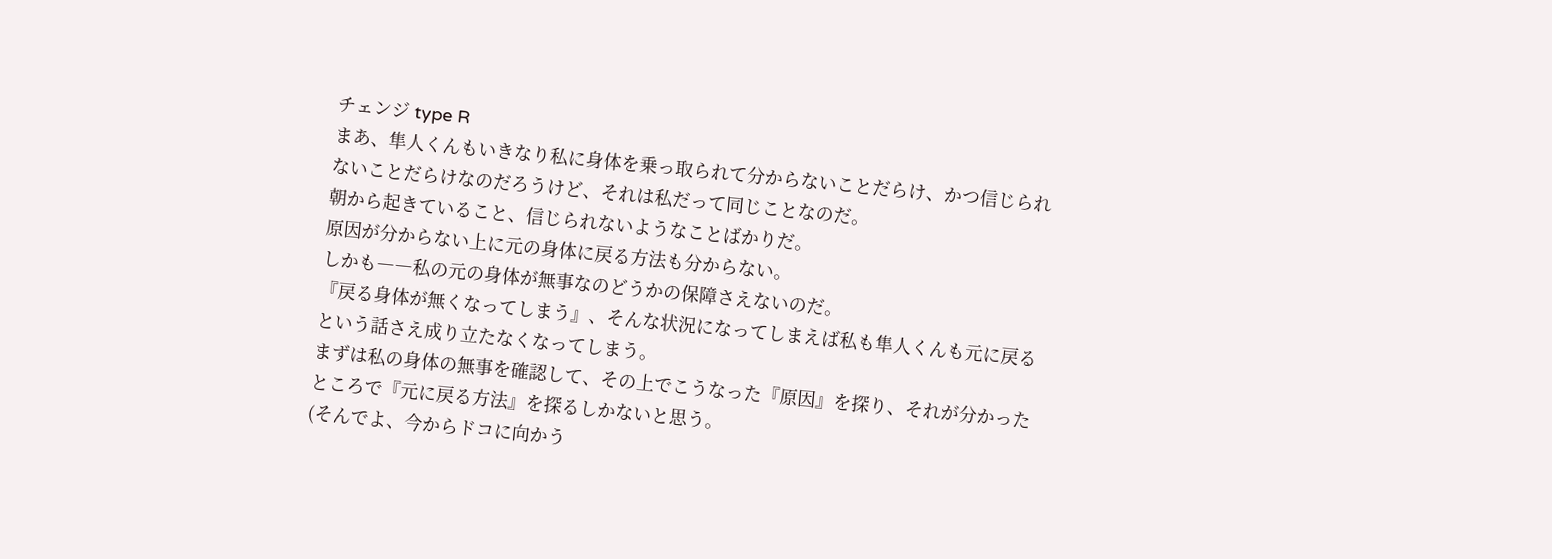チェンジ type R
まあ、隼人くんもいきなり私に身体を乗っ取られて分からないことだらけ、かつ信じられないことだらけなのだろうけど、それは私だって同じことなのだ。
朝から起きていること、信じられないようなことばかりだ。
原因が分からない上に元の身体に戻る方法も分からない。
しかも――私の元の身体が無事なのどうかの保障さえないのだ。
『戻る身体が無くなってしまう』、そんな状況になってしまえば私も隼人くんも元に戻るという話さえ成り立たなくなってしまう。
まずは私の身体の無事を確認して、その上でこうなった『原因』を探り、それが分かったところで『元に戻る方法』を探るしかないと思う。
(そんでよ、今からドコに向かう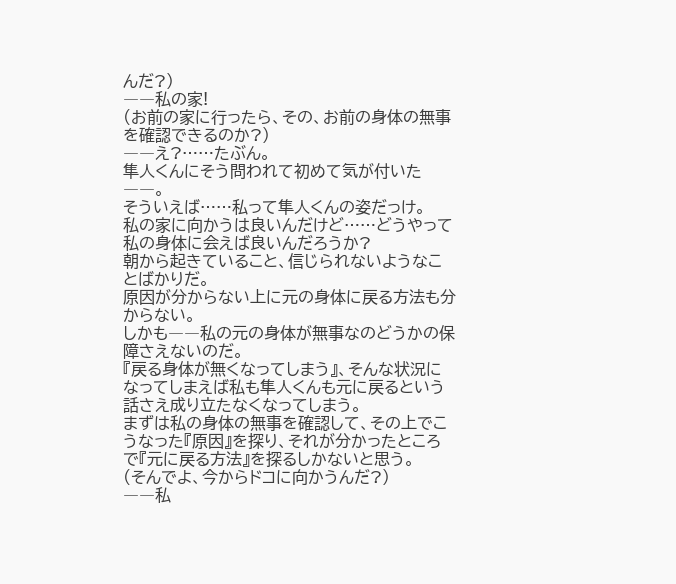んだ?)
――私の家!
(お前の家に行ったら、その、お前の身体の無事を確認できるのか?)
――え?……たぶん。
隼人くんにそう問われて初めて気が付いた――。
そういえば……私って隼人くんの姿だっけ。
私の家に向かうは良いんだけど……どうやって私の身体に会えば良いんだろうか?
朝から起きていること、信じられないようなことばかりだ。
原因が分からない上に元の身体に戻る方法も分からない。
しかも――私の元の身体が無事なのどうかの保障さえないのだ。
『戻る身体が無くなってしまう』、そんな状況になってしまえば私も隼人くんも元に戻るという話さえ成り立たなくなってしまう。
まずは私の身体の無事を確認して、その上でこうなった『原因』を探り、それが分かったところで『元に戻る方法』を探るしかないと思う。
(そんでよ、今からドコに向かうんだ?)
――私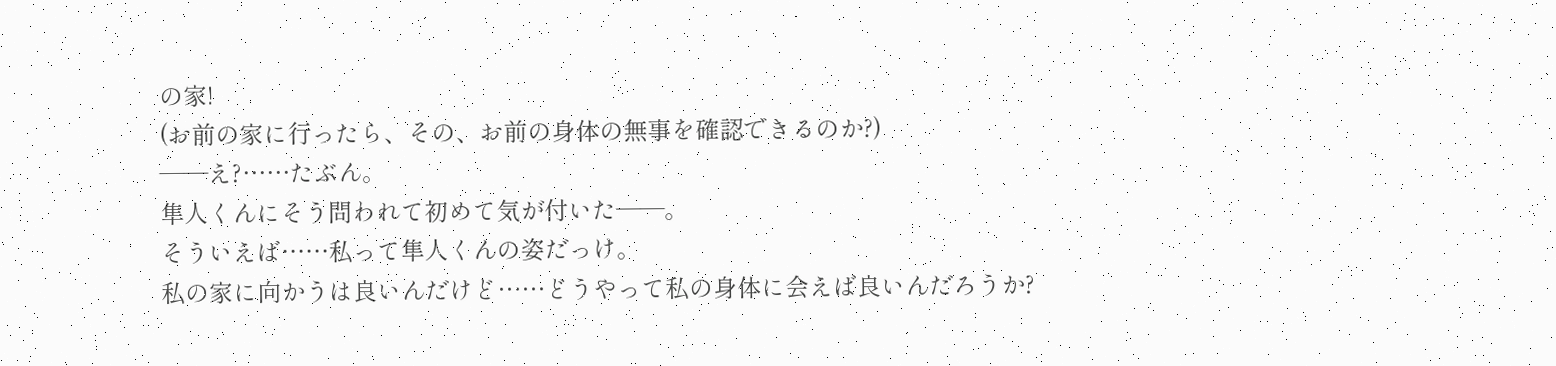の家!
(お前の家に行ったら、その、お前の身体の無事を確認できるのか?)
――え?……たぶん。
隼人くんにそう問われて初めて気が付いた――。
そういえば……私って隼人くんの姿だっけ。
私の家に向かうは良いんだけど……どうやって私の身体に会えば良いんだろうか?